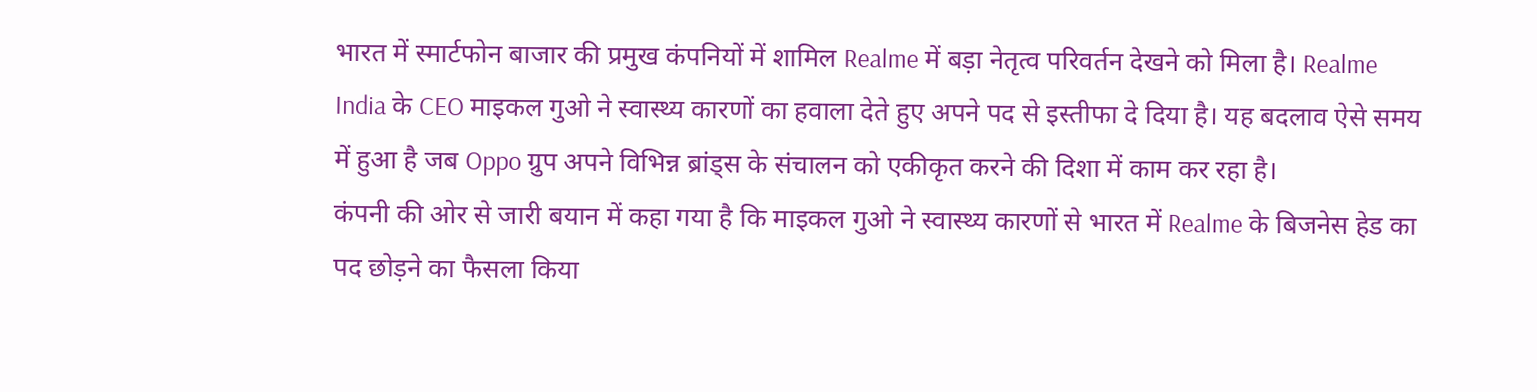भारत में स्मार्टफोन बाजार की प्रमुख कंपनियों में शामिल Realme में बड़ा नेतृत्व परिवर्तन देखने को मिला है। Realme India के CEO माइकल गुओ ने स्वास्थ्य कारणों का हवाला देते हुए अपने पद से इस्तीफा दे दिया है। यह बदलाव ऐसे समय में हुआ है जब Oppo ग्रुप अपने विभिन्न ब्रांड्स के संचालन को एकीकृत करने की दिशा में काम कर रहा है।
कंपनी की ओर से जारी बयान में कहा गया है कि माइकल गुओ ने स्वास्थ्य कारणों से भारत में Realme के बिजनेस हेड का पद छोड़ने का फैसला किया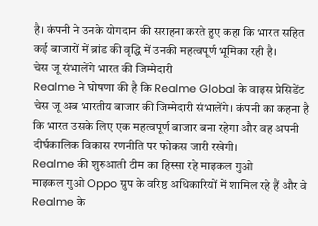है। कंपनी ने उनके योगदान की सराहना करते हुए कहा कि भारत सहित कई बाजारों में ब्रांड की वृद्धि में उनकी महत्वपूर्ण भूमिका रही है।
चेस जू संभालेंगे भारत की जिम्मेदारी
Realme ने घोषणा की है कि Realme Global के वाइस प्रेसिडेंट चेस जू अब भारतीय बाजार की जिम्मेदारी संभालेंगे। कंपनी का कहना है कि भारत उसके लिए एक महत्वपूर्ण बाजार बना रहेगा और वह अपनी दीर्घकालिक विकास रणनीति पर फोकस जारी रखेगी।
Realme की शुरुआती टीम का हिस्सा रहे माइकल गुओ
माइकल गुओ Oppo ग्रुप के वरिष्ठ अधिकारियों में शामिल रहे हैं और वे Realme के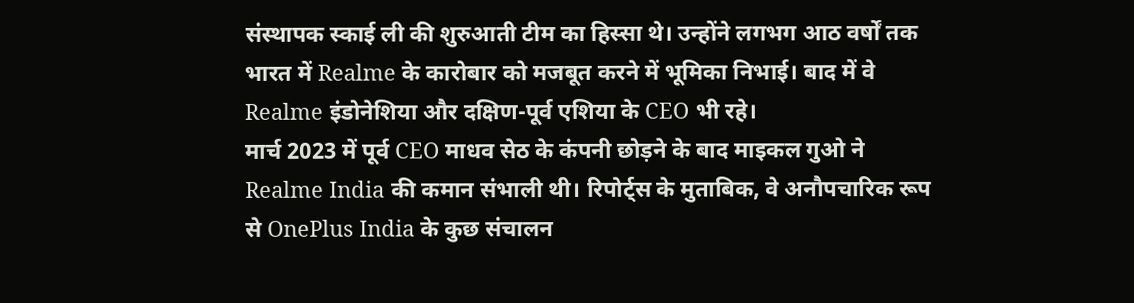संस्थापक स्काई ली की शुरुआती टीम का हिस्सा थे। उन्होंने लगभग आठ वर्षों तक भारत में Realme के कारोबार को मजबूत करने में भूमिका निभाई। बाद में वे Realme इंडोनेशिया और दक्षिण-पूर्व एशिया के CEO भी रहे।
मार्च 2023 में पूर्व CEO माधव सेठ के कंपनी छोड़ने के बाद माइकल गुओ ने Realme India की कमान संभाली थी। रिपोर्ट्स के मुताबिक, वे अनौपचारिक रूप से OnePlus India के कुछ संचालन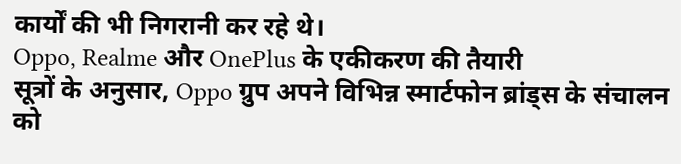कार्यों की भी निगरानी कर रहे थे।
Oppo, Realme और OnePlus के एकीकरण की तैयारी
सूत्रों के अनुसार, Oppo ग्रुप अपने विभिन्न स्मार्टफोन ब्रांड्स के संचालन को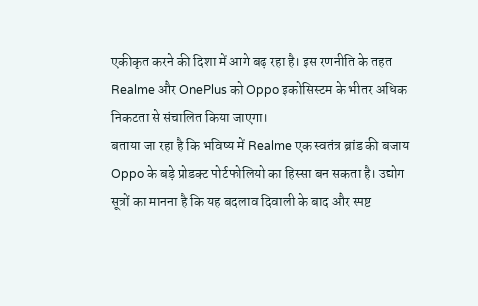एकीकृत करने की दिशा में आगे बढ़ रहा है। इस रणनीति के तहत Realme और OnePlus को Oppo इकोसिस्टम के भीतर अधिक निकटता से संचालित किया जाएगा।
बताया जा रहा है कि भविष्य में Realme एक स्वतंत्र ब्रांड की बजाय Oppo के बड़े प्रोडक्ट पोर्टफोलियो का हिस्सा बन सकता है। उद्योग सूत्रों का मानना है कि यह बदलाव दिवाली के बाद और स्पष्ट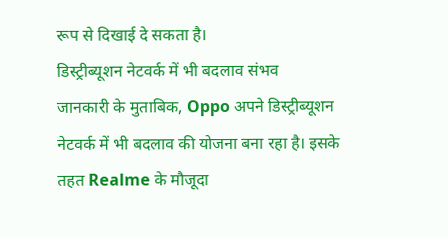रूप से दिखाई दे सकता है।
डिस्ट्रीब्यूशन नेटवर्क में भी बदलाव संभव
जानकारी के मुताबिक, Oppo अपने डिस्ट्रीब्यूशन नेटवर्क में भी बदलाव की योजना बना रहा है। इसके तहत Realme के मौजूदा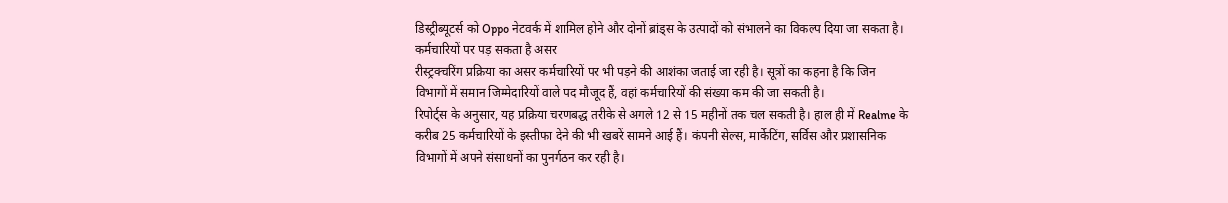डिस्ट्रीब्यूटर्स को Oppo नेटवर्क में शामिल होने और दोनों ब्रांड्स के उत्पादों को संभालने का विकल्प दिया जा सकता है।
कर्मचारियों पर पड़ सकता है असर
रीस्ट्रक्चरिंग प्रक्रिया का असर कर्मचारियों पर भी पड़ने की आशंका जताई जा रही है। सूत्रों का कहना है कि जिन विभागों में समान जिम्मेदारियों वाले पद मौजूद हैं, वहां कर्मचारियों की संख्या कम की जा सकती है।
रिपोर्ट्स के अनुसार, यह प्रक्रिया चरणबद्ध तरीके से अगले 12 से 15 महीनों तक चल सकती है। हाल ही में Realme के करीब 25 कर्मचारियों के इस्तीफा देने की भी खबरें सामने आई हैं। कंपनी सेल्स, मार्केटिंग, सर्विस और प्रशासनिक विभागों में अपने संसाधनों का पुनर्गठन कर रही है।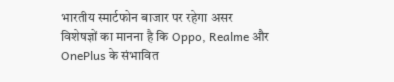भारतीय स्मार्टफोन बाजार पर रहेगा असर
विशेषज्ञों का मानना है कि Oppo, Realme और OnePlus के संभावित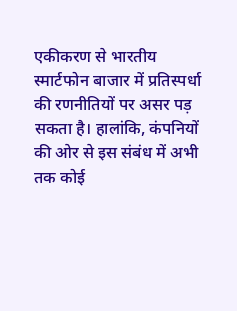एकीकरण से भारतीय स्मार्टफोन बाजार में प्रतिस्पर्धा की रणनीतियों पर असर पड़ सकता है। हालांकि, कंपनियों की ओर से इस संबंध में अभी तक कोई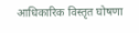आधिकारिक विस्तृत घोषणा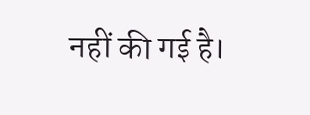नहीं की गई है।